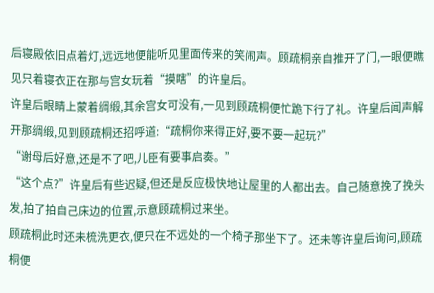后寝殿依旧点着灯,远远地便能听见里面传来的笑闹声。顾疏桐亲自推开了门,一眼便瞧见只着寝衣正在那与宫女玩着“摸瞎”的许皇后。
许皇后眼睛上蒙着绸缎,其余宫女可没有,一见到顾疏桐便忙跪下行了礼。许皇后闻声解开那绸缎,见到顾疏桐还招呼道:“疏桐你来得正好,要不要一起玩?”
“谢母后好意,还是不了吧,儿臣有要事启奏。”
“这个点?”许皇后有些迟疑,但还是反应极快地让屋里的人都出去。自己随意挽了挽头发,拍了拍自己床边的位置,示意顾疏桐过来坐。
顾疏桐此时还未梳洗更衣,便只在不远处的一个椅子那坐下了。还未等许皇后询问,顾疏桐便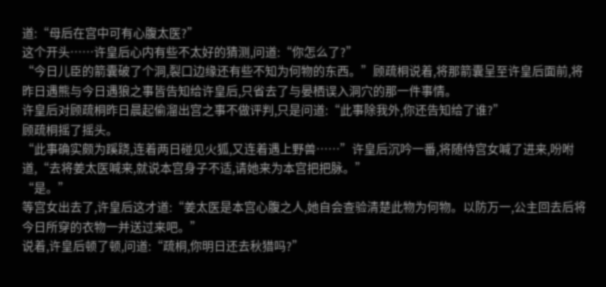道:“母后在宫中可有心腹太医?”
这个开头……许皇后心内有些不太好的猜测,问道:“你怎么了?”
“今日儿臣的箭囊破了个洞,裂口边缘还有些不知为何物的东西。”顾疏桐说着,将那箭囊呈至许皇后面前,将昨日遇熊与今日遇狼之事皆告知给许皇后,只省去了与晏栖误入洞穴的那一件事情。
许皇后对顾疏桐昨日晨起偷溜出宫之事不做评判,只是问道:“此事除我外,你还告知给了谁?”
顾疏桐摇了摇头。
“此事确实颇为蹊跷,连着两日碰见火狐,又连着遇上野兽……”许皇后沉吟一番,将随侍宫女喊了进来,吩咐道,“去将姜太医喊来,就说本宫身子不适,请她来为本宫把把脉。”
“是。”
等宫女出去了,许皇后这才道:“姜太医是本宫心腹之人,她自会查验清楚此物为何物。以防万一,公主回去后将今日所穿的衣物一并送过来吧。”
说着,许皇后顿了顿,问道:“疏桐,你明日还去秋猎吗?”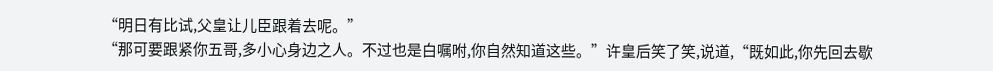“明日有比试,父皇让儿臣跟着去呢。”
“那可要跟紧你五哥,多小心身边之人。不过也是白嘱咐,你自然知道这些。”许皇后笑了笑,说道,“既如此,你先回去歇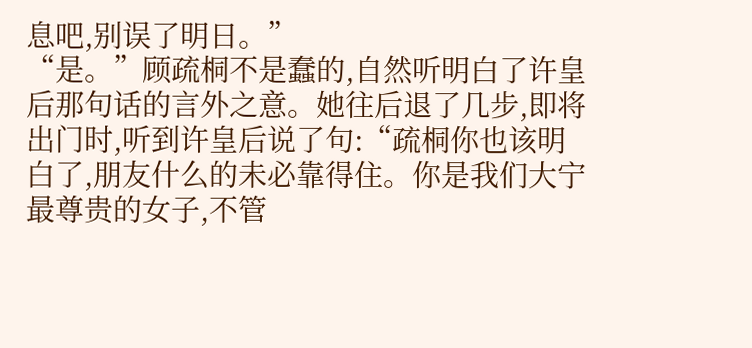息吧,别误了明日。”
“是。”顾疏桐不是蠢的,自然听明白了许皇后那句话的言外之意。她往后退了几步,即将出门时,听到许皇后说了句:“疏桐你也该明白了,朋友什么的未必靠得住。你是我们大宁最尊贵的女子,不管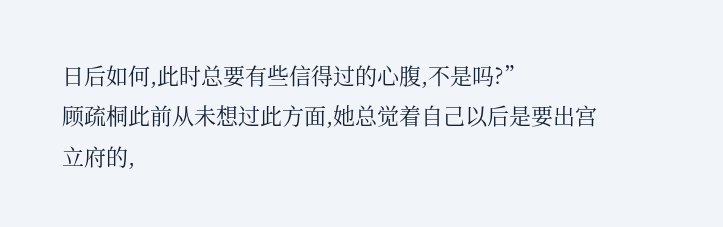日后如何,此时总要有些信得过的心腹,不是吗?”
顾疏桐此前从未想过此方面,她总觉着自己以后是要出宫立府的,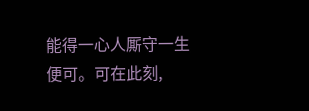能得一心人厮守一生便可。可在此刻,